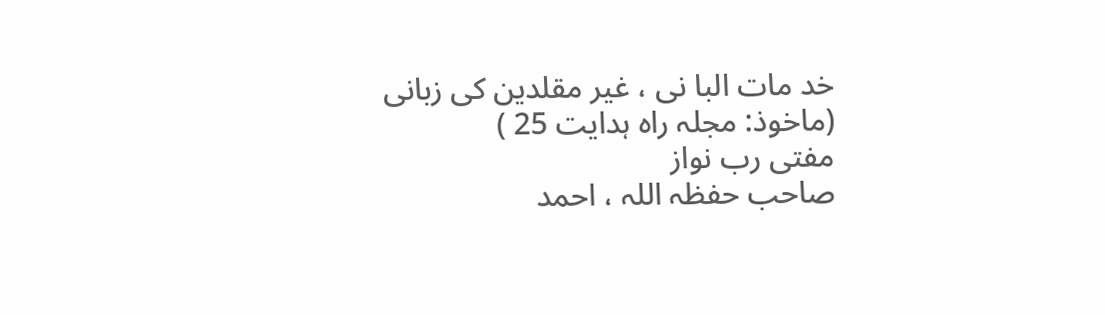خد مات البا نی ، غیر مقلدین کی زبانی
(ماخوذ: مجلہ راہ ہدایت 25 )
مفتی رب نواز
صاحب حفظہ اللہ ، احمد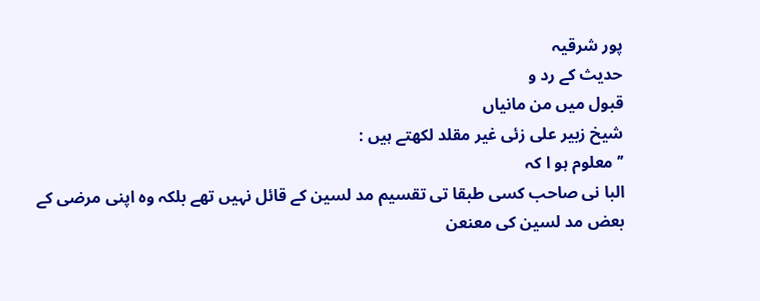پور شرقیہ
حدیث کے رد و
قبول میں من مانیاں
شیخ زبیر علی زئی غیر مقلد لکھتے ہیں :
’’ معلوم ہو ا کہ
البا نی صاحب کسی طبقا تی تقسیم مد لسین کے قائل نہیں تھے بلکہ وہ اپنی مرضی کے
بعض مد لسین کی معنعن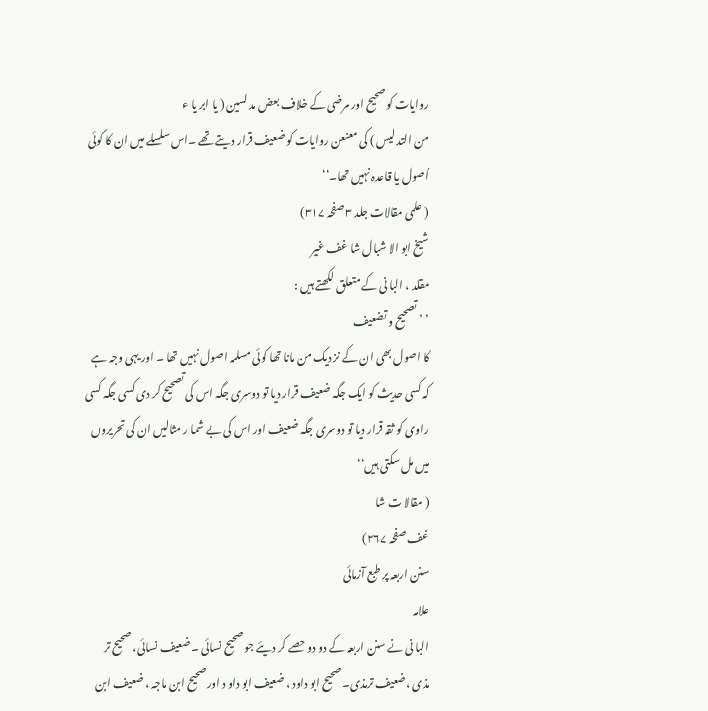روایات کو صحیح اور مرضی کے خلاف بعض مد لسین ( یا ابر یا ء
من التد لیس ) کی معنعن روایات کو ضعیف قرار دیتے تھے ۔اس سلسلے میں ان کا کوئی
اُصول یا قاعدہ نہیں تھا۔‘‘
( علمی مقالات جلد ۳ صفحہ ۳۱۷)
شیخ ابو الا شبال شا غف غیر
مقلد ، البا نی کے متعلق لکھتے ہیں :
’ ’ تصحیح و تضعیف
کا اصول بھی ان کے نز دیک من مانا تھا کوئی مسلمہ اصول نہیں تھا ۔ اور یہی وجہ ہے
کہ کسی حدیث کو ایک جگہ ضعیف قرار دیا تو دوسری جگہ اس کی تصحیح کر دی کسی جگہ کسی
راوی کو ثقہ قرار دیا تو دوسری جگہ ضعیف اور اس کی بے شما ر مثالیں ان کی تحریروں
میں مل سکتی ہیں‘‘
( مقالا ت شا
غف صفحہ ۲۶۷)
سنن اربعہ پر طبع آزمائی
علامہ
البا نی نے سنن اربعہ کے دو دو حصے کر دیئے جو صحیح نسائی ۔ضعیف نسائی، صحیح تر
مذی ،ضعیف ترمذی۔ صحیح ابو داود ، ضعیف ابو داو د اور صحیح ابن ماجہ ، ضعیف ابن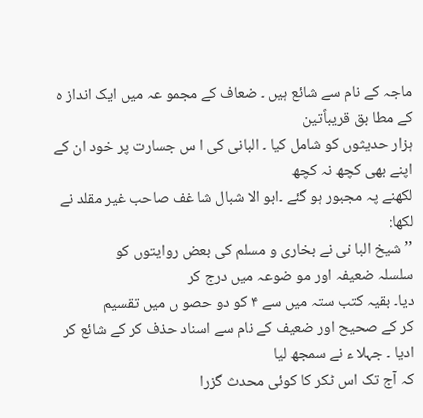ماجہ کے نام سے شائع ہیں ۔ ضعاف کے مجمو عہ میں ایک انداز ہ کے مطا بق قریباًتین
ہزار حدیثوں کو شامل کیا ۔ البانی کی ا س جسارت پر خود ان کے اپنے بھی کچھ نہ کچھ
لکھنے پہ مجبور ہو گئے ۔ابو الا شبال شا غف صاحب غیر مقلد نے لکھا:
’’ شیخ البا نی نے بخاری و مسلم کی بعض روایتوں کو
سلسلہ ضعیفہ اور مو ضوعہ میں درج کر
دیا۔ بقیہ کتب ستہ میں سے ۴ کو دو حصو ں میں تقسیم
کر کے صحیح اور ضعیف کے نام سے اسناد حذف کر کے شائع کر ادیا ۔ جہلا ء نے سمجھ لیا
کہ آج تک اس ٹکر کا کوئی محدث گزرا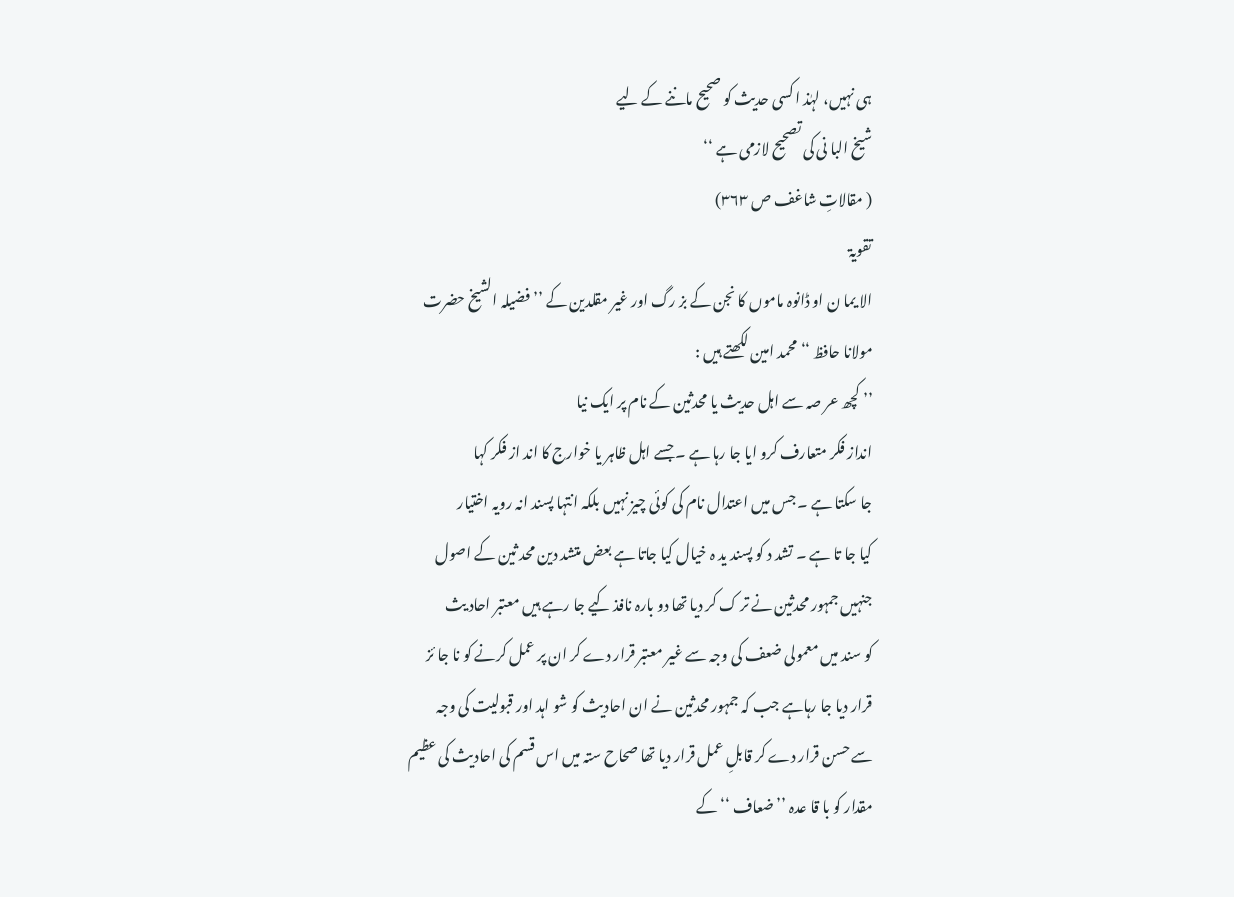ہی نہیں، لہٰذ ا کسی حدیث کو صحیح ماننے کے لیے
شیخ البا نی کی تصحیح لازمی ہے ‘‘
( مقالاتِ شاغف ص ۳۶۳)
تقویۃ
الا یما ن او ڈانوہ ماموں کا نجن کے بز رگ اور غیر مقلدین کے ’’ فضیلہ الشیخ حضرت
مولانا حافظ ‘‘ محمد امین لکھتے ہیں :
’’ کچھ عر صہ سے اہل حدیث یا محدثین کے نام پر ایک نیا
انداز فکر متعارف کرو ایا جا رہا ہے ۔ جسے اہل ظاہر یا خوارج کا اند از فکر کہا
جا سکتا ہے ۔ جس میں اعتدال نام کی کوئی چیز نہیں بلکہ انتہا پسند انہ رویہ اختیار
کیا جا تا ہے ۔ تشد د کو پسند ید ہ خیال کیا جاتا ہے بعض متشد دین محد ثین کے اصول
جنہیں جمہور محدثین نے تر ک کر دیا تھا دو بارہ نافذ کیے جا رہے ہیں معتبر احاد یث
کو سند میں معمولی ضعف کی وجہ سے غیر معتبر قرار دے کر ان پر عمل کرنے کو نا جا ئز
قرار دیا جا رہاہے جب کہ جمہور محدثین نے ان احادیث کو شو اہد اور قبولیت کی وجہ
سے حسن قرار دے کر قابلِ عمل قرار دیا تھا صحاح ستہ میں اس قسم کی احادیث کی عظیم
مقدار کو با قا عدہ ’’ ضعاف ‘‘ کے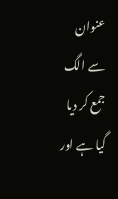عنوان سے الگ جمع کر دیا گیا ہے اور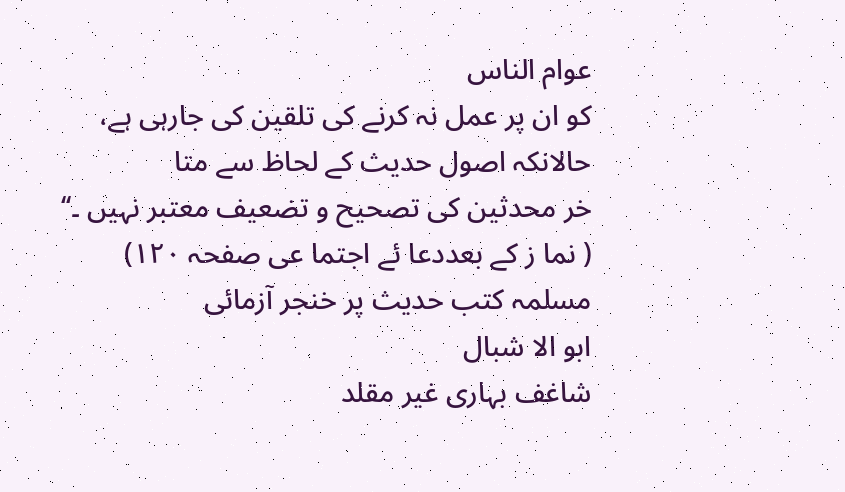عوام الناس
کو ان پر عمل نہ کرنے کی تلقین کی جارہی ہے، حالانکہ اصول حدیث کے لحاظ سے متا
خر محدثین کی تصحیح و تضعیف معتبر نہیں ۔‘‘
( نما ز کے بعددعا ئے اجتما عی صفحہ ۱۲۰)
مسلمہ کتب حدیث پر خنجر آزمائی
ابو الا شبال
شاغف بہاری غیر مقلد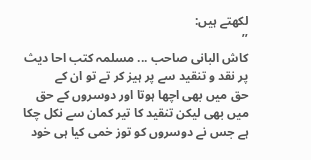لکھتے ہیں:
’’
کاش البانی صاحب ... مسلمہ کتب احا دیث پر نقد و تنقید سے پر ہیز کر تے تو ان کے
حق میں بھی اچھا ہوتا اور دوسروں کے حق میں بھی لیکن تنقید کا تیر کمان سے نکل چکا
ہے جس نے دوسروں کو توز خمی کیا ہی خود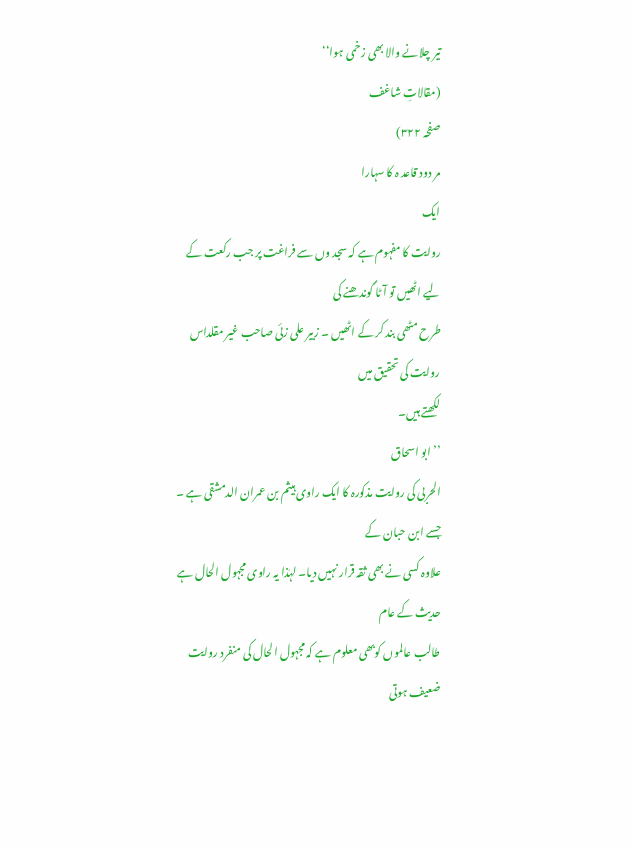تیر چلانے والا بھی زخمی ہوا‘‘
(مقالاتِ شاغف
صفحہ ۳۲۲)
مر دود قاعد ہ کا سہارا
ایک
روایت کا مفہوم ہے کہ سجد وں سے فراغت پر جب رکعت کے لیے اٹھیں تو آٹا گوندھنے کی
طرح مٹھی بند کر کے اٹھیں ۔ زبیر علی زئی صاحب غیر مقلداس روایت کی تحقیق میں
لکھتے ہیں۔
’’ ابو اسحاق
الحربی کی روایت مذکورہ کا ایک راوی ہیثم بن عمران الدمشقی ہے ۔ جسے ابن حبان کے
علاوہ کسی نے بھی ثقہ قرار نہیں دیا۔ لہٰذا یہ راوی مجہول الحال ہے حدیث کے عام
طالب عالموں کوبھی معلوم ہے کہ مجہول الحال کی منفرد روایت ضعیف ہوتی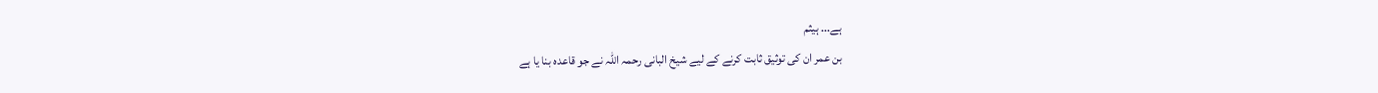ہے... ہیثم
بن عمر ان کی توثیق ثابت کرنے کے لیے شیخ البانی رحمہ اللہ نے جو قاعدہ بنا یا ہے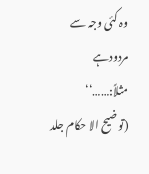وہ کئی وجہ سے مردودہے مثلاً:……‘‘
(توضیح الا حکام جلد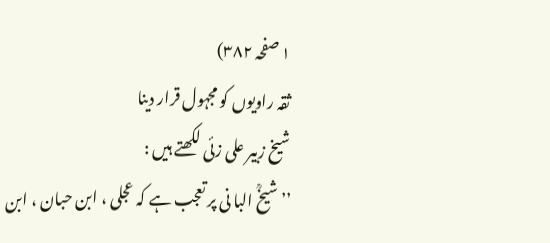۱ صفحہ ۳۸۲)
ثقہ راویوں کو مجہول قرار دینا
شیخ زبیر علی زئی لکھتے ہیں :
’’ شیخؒ البا نی پر تعجب ہے کہ عجلی ، ابن حبان ، ابن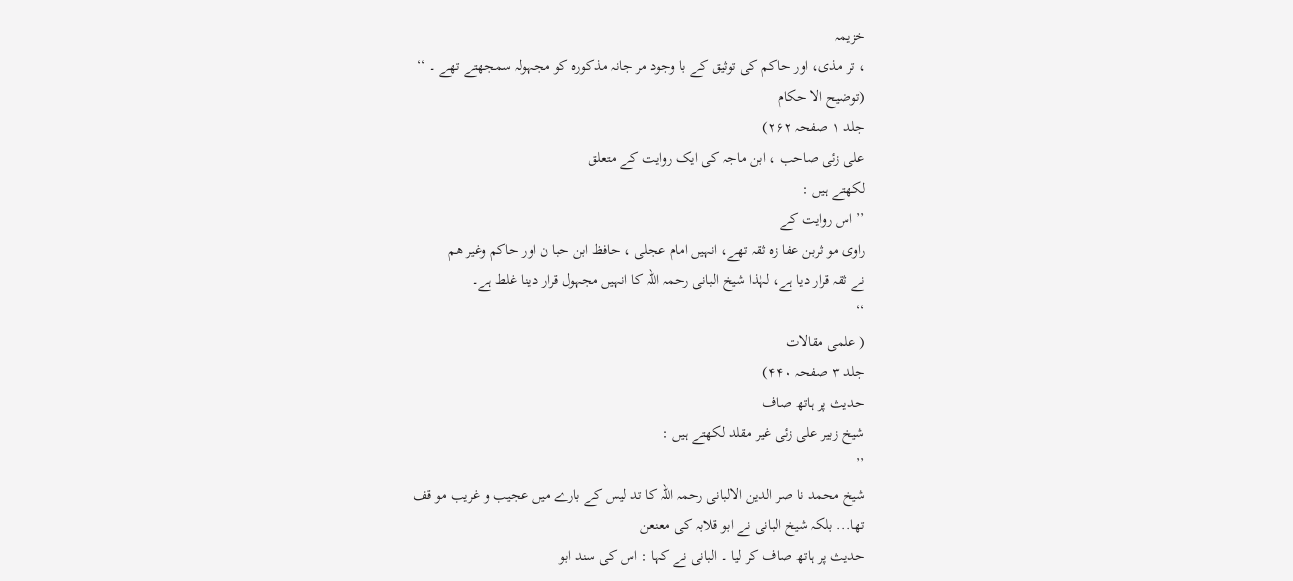خزیمہ
، تر مذی، اور حاکم کی توثیق کے با وجود مر جانہ مذکورہ کو مجہولہ سمجھتے تھے ۔ ‘‘
(توضیح الا حکام
جلد ۱ صفحہ ۲۶۲)
علی زئی صاحب ، ابن ماجہ کی ایک روایت کے متعلق
لکھتے ہیں :
’’ اس روایت کے
راوی مو ثربن عفا زہ ثقہ تھے، انہیں امام عجلی ، حافظ ابن حبا ن اور حاکم وغیر ھم
نے ثقہ قرار دیا ہے، لہٰذا شیخ البانی رحمہ اللہ کا انہیں مجہول قرار دینا غلط ہے۔
‘‘
( علمی مقالات
جلد ۳ صفحہ ۴۴۰)
حدیث پر ہاتھ صاف
شیخ زبیر علی زئی غیر مقلد لکھتے ہیں :
’’
شیخ محمد نا صر الدین الالبانی رحمہ اللہ کا تد لیس کے بارے میں عجیب و غریب مو قف
تھا... بلکہ شیخ البانی نے ابو قلابہ کی معنعن
حدیث پر ہاتھ صاف کر لیا ۔ البانی نے کہا : اس کی سند ابو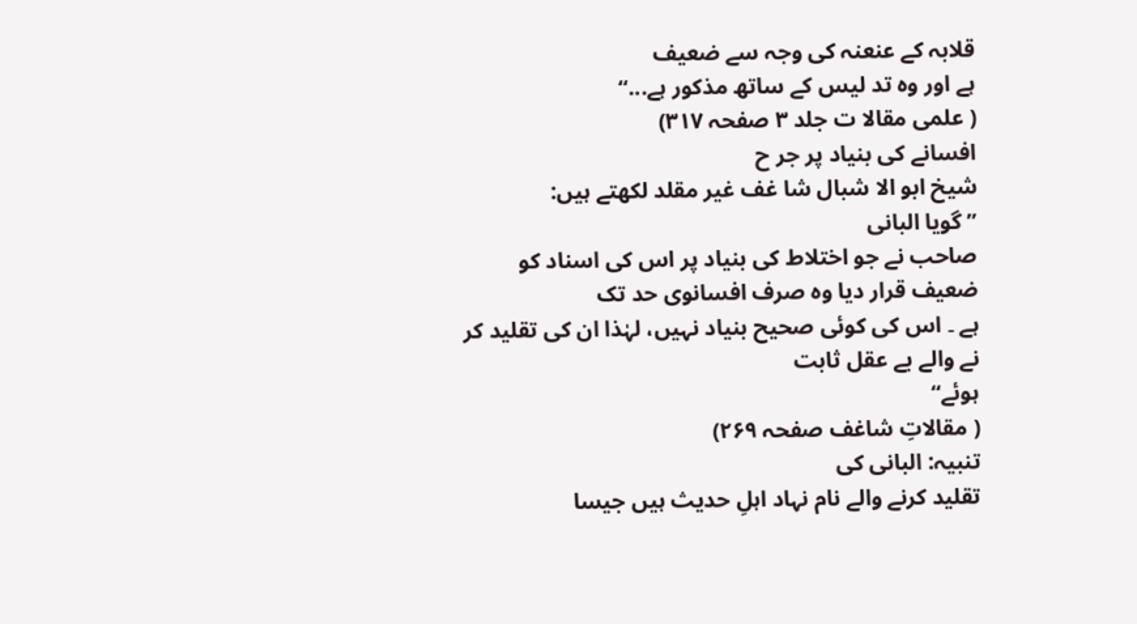قلابہ کے عنعنہ کی وجہ سے ضعیف
ہے اور وہ تد لیس کے ساتھ مذکور ہے...‘‘
( علمی مقالا ت جلد ۳ صفحہ ۳۱۷)
افسانے کی بنیاد پر جر ح
شیخ ابو الا شبال شا غف غیر مقلد لکھتے ہیں:
’’ گویا البانی
صاحب نے جو اختلاط کی بنیاد پر اس کی اسناد کو ضعیف قرار دیا وہ صرف افسانوی حد تک
ہے ۔ اس کی کوئی صحیح بنیاد نہیں، لہٰذا ان کی تقلید کر نے والے بے عقل ثابت
ہوئے‘‘
( مقالاتِ شاغف صفحہ ۲۶۹)
تنبیہ: البانی کی
تقلید کرنے والے نام نہاد اہلِ حدیث ہیں جیسا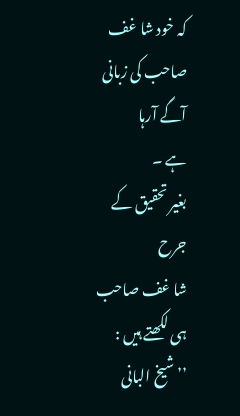کہ خود شا غف صاحب کی زبانی آگے آرہا
ہے ۔
بغیر تحقیق کے جرح
شا غف صاحب
ہی لکھتے ہیں :
’’ شیخ البانی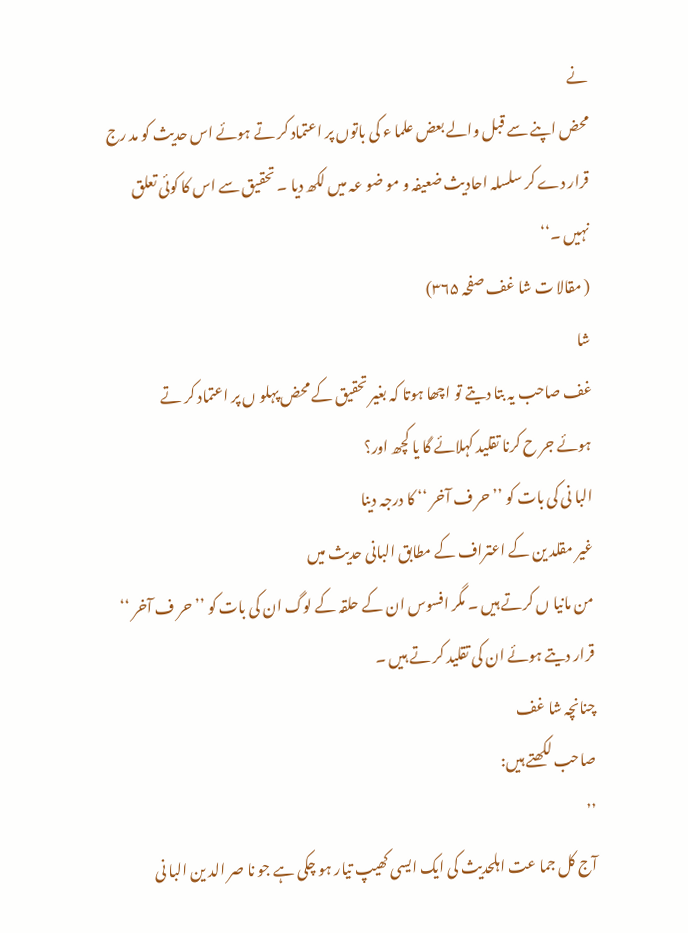نے
محض اپنے سے قبل والے بعض علما ء کی باتوں پر اعتماد کر تے ہوئے اس حدیث کو مد رج
قرار دے کر سلسلہ احادیث ضعیفہ و مو ضو عہ میں لکھ دیا ۔ تحقیق سے اس کا کوئی تعلق
نہیں ۔‘‘
( مقالا ت شا غف صفحہ ۳۶۵)
شا
غف صاحب یہ بتا دیتے تو اچھا ہوتا کہ بغیر تحقیق کے محض پہلو ں پر اعتماد کر تے
ہوئے جر ح کرنا تقلید کہلائے گا یا کچھ اور؟
البا نی کی بات کو ’’ حر ف آخر ‘‘ کا درجہ دینا
غیر مقلد ین کے اعتراف کے مطابق البانی حدیث میں
من مانیا ں کرتے ہیں ۔ مگر افسوس ان کے حلقہ کے لوگ ان کی بات کو ’’ حر ف آخر ‘‘
قرار دیتے ہوئے ان کی تقلید کر تے ہیں ۔
چنانچہ شا غف
صاحب لکھتے ہیں:
’’
آج کل جما عت اہلحدیث کی ایک ایسی کھیپ تیار ہو چکی ہے جو نا صر الد ین البا نی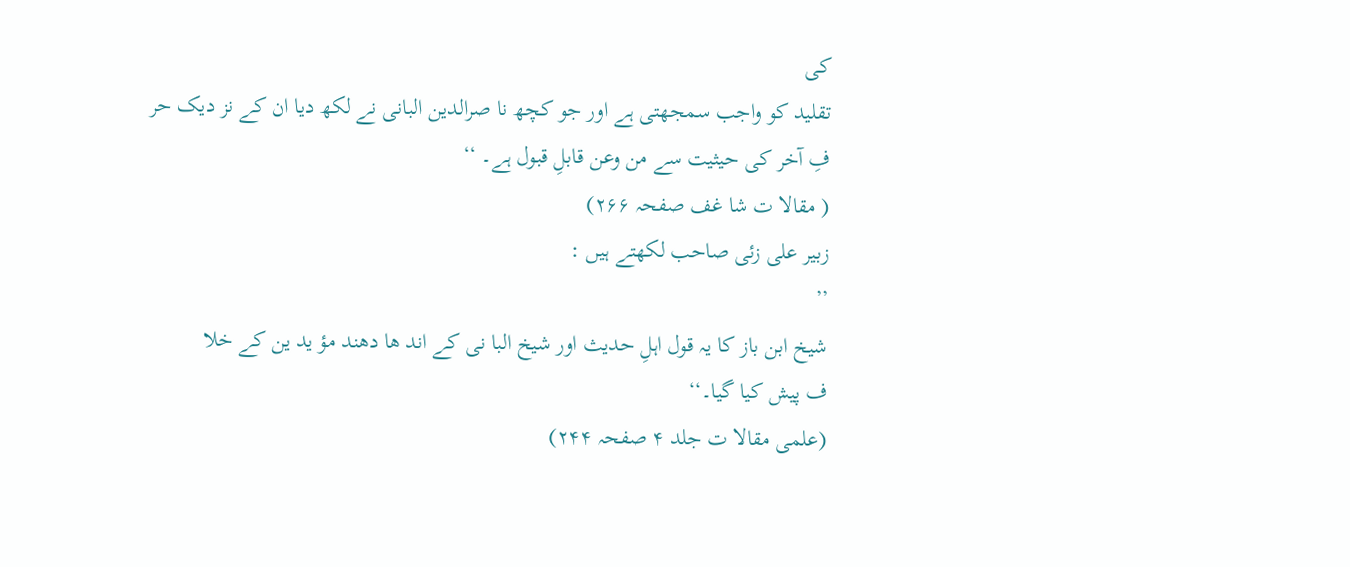کی
تقلید کو واجب سمجھتی ہے اور جو کچھ نا صرالدین البانی نے لکھ دیا ان کے نز دیک حر
فِ آخر کی حیثیت سے من وعن قابلِ قبول ہے۔ ‘‘
( مقالا ت شا غف صفحہ ۲۶۶)
زبیر علی زئی صاحب لکھتے ہیں :
’’
شیخ ابن باز کا یہ قول اہلِ حدیث اور شیخ البا نی کے اند ھا دھند مؤ ید ین کے خلا
ف پیش کیا گیا۔‘‘
(علمی مقالا ت جلد ۴ صفحہ ۲۴۴)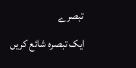تبصرے
ایک تبصرہ شائع کریں